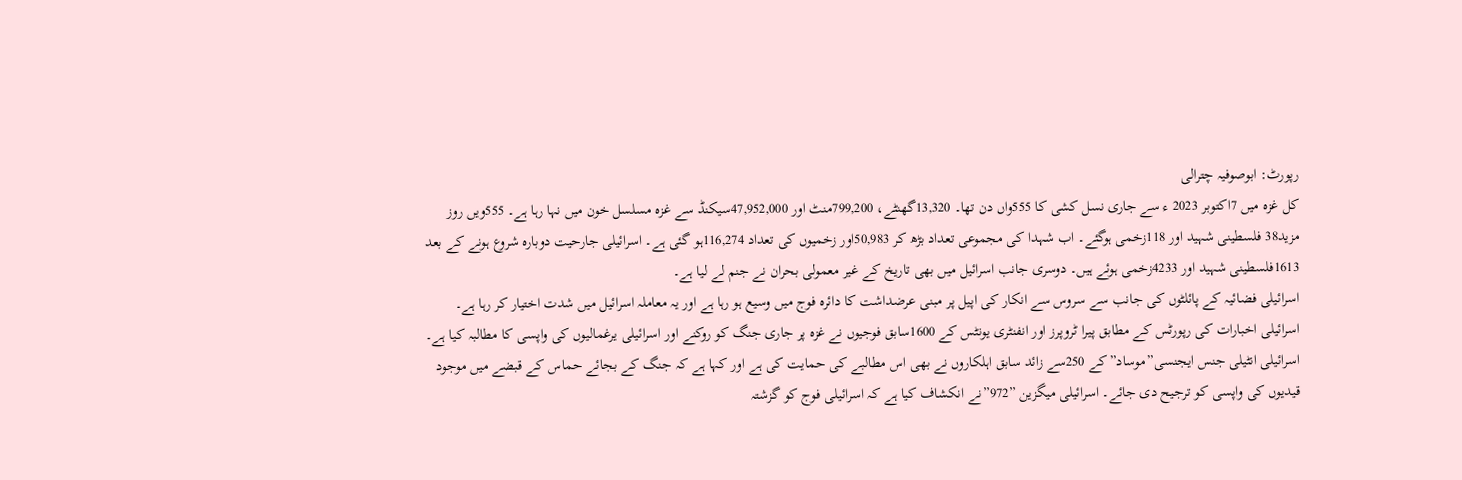رپورٹ: ابوصوفیہ چترالی
کل غزہ میں 7اکتوبر 2023 ء سے جاری نسل کشی کا 555واں دن تھا۔ 13,320گھنٹے، 799,200منٹ اور 47,952,000سیکنڈ سے غزہ مسلسل خون میں نہا رہا ہے۔ 555ویں روز مزید38 فلسطینی شہید اور 118زخمی ہوگئے۔ اب شہدا کی مجموعی تعداد بڑھ کر 50,983اور زخمیوں کی تعداد 116,274ہو گئی ہے۔ اسرائیلی جارحیت دوبارہ شروع ہونے کے بعد 1613فلسطینی شہید اور 4233زخمی ہوئے ہیں۔ دوسری جانب اسرائیل میں بھی تاریخ کے غیر معمولی بحران نے جنم لے لیا ہے۔
اسرائیلی فضائیہ کے پائلٹوں کی جانب سے سروس سے انکار کی اپیل پر مبنی عرضداشت کا دائرہ فوج میں وسیع ہو رہا ہے اور یہ معاملہ اسرائیل میں شدت اختیار کر رہا ہے۔ اسرائیلی اخبارات کی رپورٹس کے مطابق پیرا ٹروپرز اور انفنٹری یونٹس کے 1600سابق فوجیوں نے غزہ پر جاری جنگ کو روکنے اور اسرائیلی یرغمالیوں کی واپسی کا مطالبہ کیا ہے۔ اسرائیلی انٹیلی جنس ایجنسی”موساد”کے 250سے زائد سابق اہلکاروں نے بھی اس مطالبے کی حمایت کی ہے اور کہا ہے کہ جنگ کے بجائے حماس کے قبضے میں موجود قیدیوں کی واپسی کو ترجیح دی جائے۔ اسرائیلی میگزین ”972”نے انکشاف کیا ہے کہ اسرائیلی فوج کو گزشتہ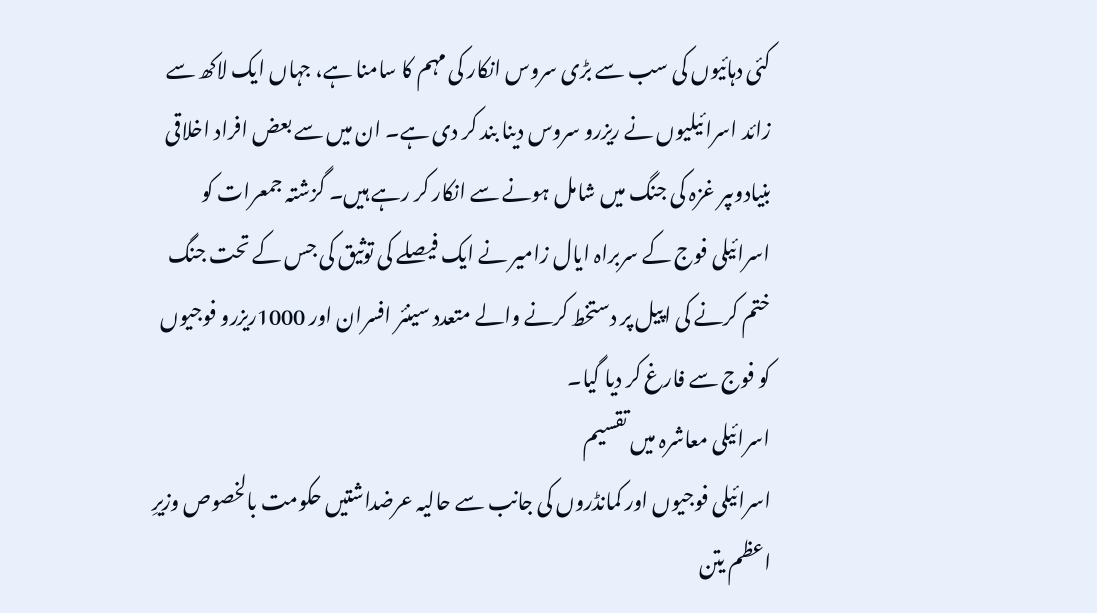کئی دہائیوں کی سب سے بڑی سروس انکار کی مہم کا سامنا ہے، جہاں ایک لاکھ سے زائد اسرائیلیوں نے ریزرو سروس دینا بند کر دی ہے۔ ان میں سے بعض افراد اخلاقی بنیادوںپر غزہ کی جنگ میں شامل ہونے سے انکار کر رہے ہیں۔ گزشتہ جمعرات کو اسرائیلی فوج کے سربراہ ایال زامیر نے ایک فیصلے کی توثیق کی جس کے تحت جنگ ختم کرنے کی اپیل پر دستخط کرنے والے متعدد سینئر افسران اور 1000ریزرو فوجیوں کو فوج سے فارغ کر دیا گیا۔
اسرائیلی معاشرہ میں تقسیم
اسرائیلی فوجیوں اور کمانڈروں کی جانب سے حالیہ عرضداشتیں حکومت بالخصوص وزیرِ اعظم یتن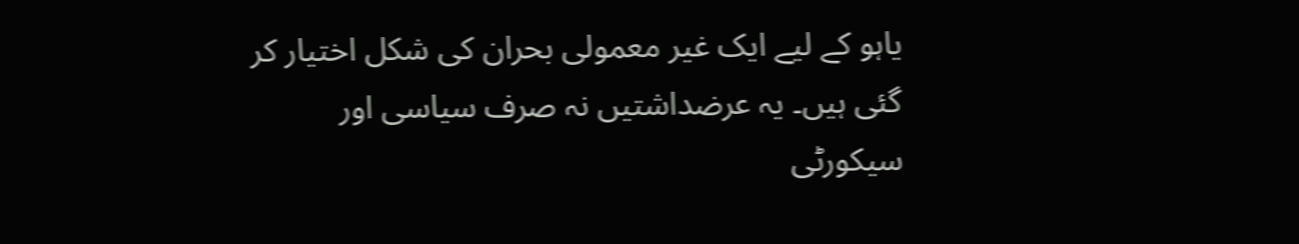یاہو کے لیے ایک غیر معمولی بحران کی شکل اختیار کر گئی ہیں۔ یہ عرضداشتیں نہ صرف سیاسی اور سیکورٹی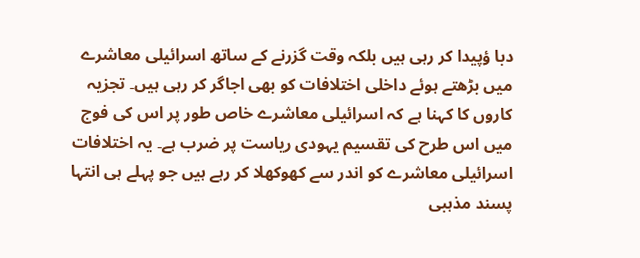دبا ؤپیدا کر رہی ہیں بلکہ وقت گزرنے کے ساتھ اسرائیلی معاشرے میں بڑھتے ہوئے داخلی اختلافات کو بھی اجاگر کر رہی ہیں۔ تجزیہ کاروں کا کہنا ہے کہ اسرائیلی معاشرے خاص طور پر اس کی فوج میں اس طرح کی تقسیم یہودی ریاست پر ضرب ہے۔ یہ اختلافات اسرائیلی معاشرے کو اندر سے کھوکھلا کر رہے ہیں جو پہلے ہی انتہا پسند مذہبی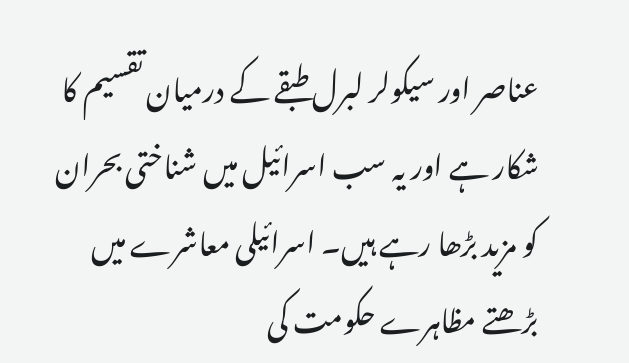عناصر اور سیکولر لبرل طبقے کے درمیان تقسیم کا شکار ہے اور یہ سب اسرائیل میں شناختی بحران کو مزید بڑھا رہے ہیں۔ اسرائیلی معاشرے میں بڑھتے مظاہرے حکومت کی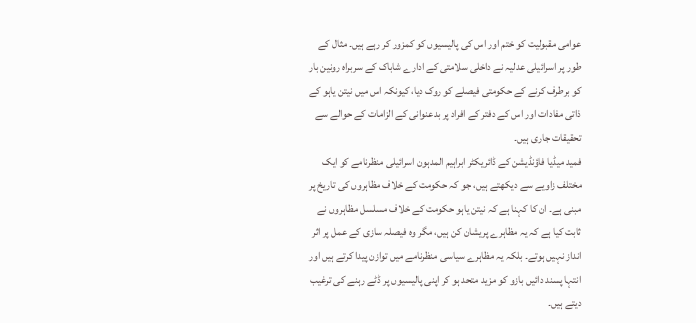عوامی مقبولیت کو ختم اور اس کی پالیسیوں کو کمزور کر رہے ہیں۔ مثال کے طور پر اسرائیلی عدلیہ نے داخلی سلامتی کے ادارے شاباک کے سربراہ رونین بار کو برطرف کرنے کے حکومتی فیصلے کو روک دیا، کیونکہ اس میں نیتن یاہو کے ذاتی مفادات اور اس کے دفتر کے افراد پر بدعنوانی کے الزامات کے حوالے سے تحقیقات جاری ہیں۔
فمید میڈیا فاؤنڈیشن کے ڈائریکٹر ابراہیم المدہون اسرائیلی منظرنامے کو ایک مختلف زاویے سے دیکھتے ہیں، جو کہ حکومت کے خلاف مظاہروں کی تاریخ پر مبنی ہے۔ ان کا کہنا ہے کہ نیتن یاہو حکومت کے خلاف مسلسل مظاہروں نے ثابت کیا ہے کہ یہ مظاہرے پریشان کن ہیں، مگر وہ فیصلہ سازی کے عمل پر اثر انداز نہیں ہوتے۔ بلکہ یہ مظاہرے سیاسی منظرنامے میں توازن پیدا کرتے ہیں اور انتہا پسند دائیں بازو کو مزید متحد ہو کر اپنی پالیسیوں پر ڈٹے رہنے کی ترغیب دیتے ہیں۔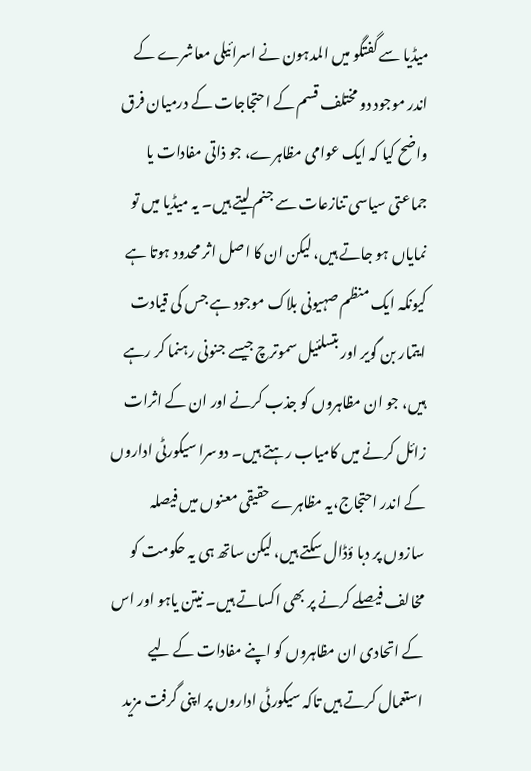میڈیا سے گفتگو میں المدہون نے اسرائیلی معاشرے کے اندر موجود دو مختلف قسم کے احتجاجات کے درمیان فرق واضح کیا کہ ایک عوامی مظاہرے، جو ذاتی مفادات یا جماعتی سیاسی تنازعات سے جنم لیتے ہیں۔ یہ میڈیا میں تو نمایاں ہو جاتے ہیں، لیکن ان کا اصل اثر محدود ہوتا ہے کیونکہ ایک منظم صہیونی بلاک موجود ہے جس کی قیادت ایتمار بن گویر اور بتسلئیل سموترچ جیسے جنونی رہنما کر رہے ہیں، جو ان مظاہروں کو جذب کرنے اور ان کے اثرات زائل کرنے میں کامیاب رہتے ہیں۔ دوسرا سیکورٹی اداروں کے اندر احتجاج،یہ مظاہرے حقیقی معنوں میں فیصلہ سازوں پر دبا ؤڈال سکتے ہیں، لیکن ساتھ ہی یہ حکومت کو مخالف فیصلے کرنے پر بھی اکساتے ہیں۔ نیتن یاہو اور اس کے اتحادی ان مظاہروں کو اپنے مفادات کے لیے استعمال کرتے ہیں تاکہ سیکورٹی اداروں پر اپنی گرفت مزید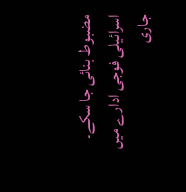مضبوط بنائی جا سکے۔ اسرائیلی فوجی ادارے میں جاری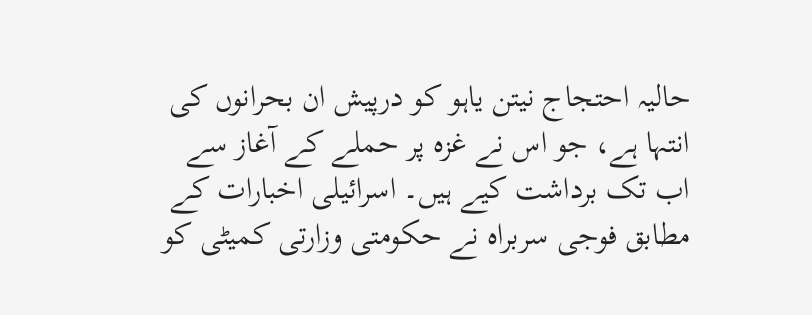حالیہ احتجاج نیتن یاہو کو درپیش ان بحرانوں کی انتہا ہے، جو اس نے غزہ پر حملے کے آغاز سے اب تک برداشت کیے ہیں۔ اسرائیلی اخبارات کے مطابق فوجی سربراہ نے حکومتی وزارتی کمیٹی کو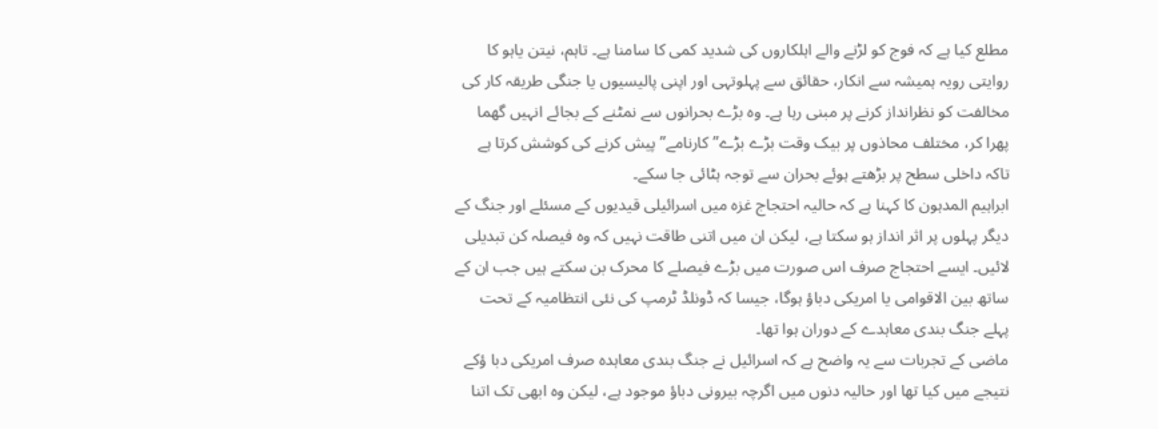مطلع کیا ہے کہ فوج کو لڑنے والے اہلکاروں کی شدید کمی کا سامنا ہے۔ تاہم، نیتن یاہو کا روایتی رویہ ہمیشہ سے انکار، حقائق سے پہلوتہی اور اپنی پالیسیوں یا جنگی طریقہ کار کی مخالفت کو نظرانداز کرنے پر مبنی رہا ہے۔ وہ بڑے بحرانوں سے نمٹنے کے بجائے انہیں گھما پھرا کر، مختلف محاذوں پر بیک وقت بڑے بڑے” کارنامے” پیش کرنے کی کوشش کرتا ہے تاکہ داخلی سطح پر بڑھتے ہوئے بحران سے توجہ ہٹائی جا سکے۔
ابراہیم المدہون کا کہنا ہے کہ حالیہ احتجاج غزہ میں اسرائیلی قیدیوں کے مسئلے اور جنگ کے دیگر پہلوں پر اثر انداز ہو سکتا ہے، لیکن ان میں اتنی طاقت نہیں کہ وہ فیصلہ کن تبدیلی لائیں۔ ایسے احتجاج صرف اس صورت میں بڑے فیصلے کا محرک بن سکتے ہیں جب ان کے ساتھ بین الاقوامی یا امریکی دباؤ ہوگا، جیسا کہ ڈونلڈ ٹرمپ کی نئی انتظامیہ کے تحت پہلے جنگ بندی معاہدے کے دوران ہوا تھا۔
ماضی کے تجربات سے یہ واضح ہے کہ اسرائیل نے جنگ بندی معاہدہ صرف امریکی دبا ؤکے نتیجے میں کیا تھا اور حالیہ دنوں میں اگرچہ بیرونی دباؤ موجود ہے، لیکن وہ ابھی تک اتنا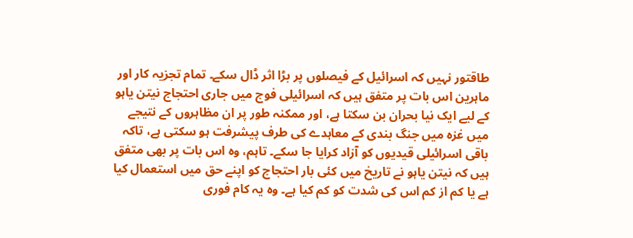طاقتور نہیں کہ اسرائیل کے فیصلوں پر بڑا اثر ڈال سکے۔ تمام تجزیہ کار اور ماہرین اس بات پر متفق ہیں کہ اسرائیلی فوج میں جاری احتجاج نیتن یاہو کے لیے ایک نیا بحران بن سکتا ہے، اور ممکنہ طور پر ان مظاہروں کے نتیجے میں غزہ میں جنگ بندی کے معاہدے کی طرف پیشرفت ہو سکتی ہے، تاکہ باقی اسرائیلی قیدیوں کو آزاد کرایا جا سکے۔ تاہم، وہ اس بات پر بھی متفق ہیں کہ نیتن یاہو نے تاریخ میں کئی بار احتجاج کو اپنے حق میں استعمال کیا ہے یا کم از کم اس کی شدت کو کم کیا ہے۔ وہ یہ کام فوری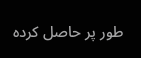طور پر حاصل کردہ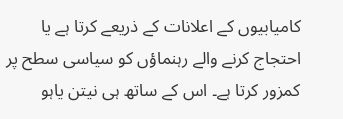کامیابیوں کے اعلانات کے ذریعے کرتا ہے یا احتجاج کرنے والے رہنماؤں کو سیاسی سطح پر کمزور کرتا ہے۔ اس کے ساتھ ہی نیتن یاہو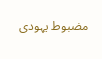مضبوط یہودی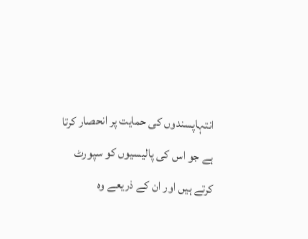انتہاپسندوں کی حمایت پر انحصار کرتا ہے جو اس کی پالیسیوں کو سپورٹ کرتے ہیں اور ان کے ذریعے وہ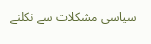سیاسی مشکلات سے نکلنے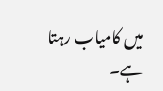میں کامیاب رہتا ہے۔